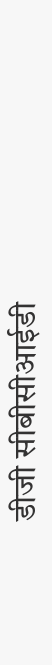डीजी सीबीसीआईडी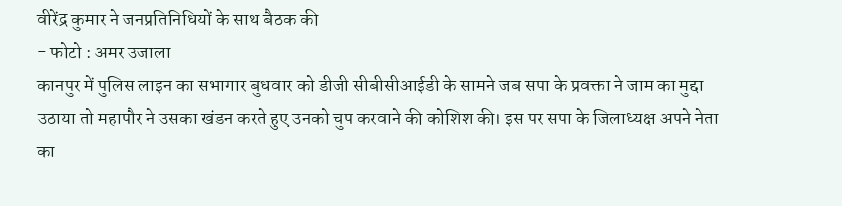वीरेंद्र कुमार ने जनप्रतिनिधियों के साथ बैठक की
- फोटो : अमर उजाला
कानपुर में पुलिस लाइन का सभागार बुधवार को डीजी सीबीसीआईडी के सामने जब सपा के प्रवक्ता ने जाम का मुद्दा उठाया तो महापौर ने उसका खंडन करते हुए उनको चुप करवाने की कोशिश की। इस पर सपा के जिलाध्यक्ष अपने नेता का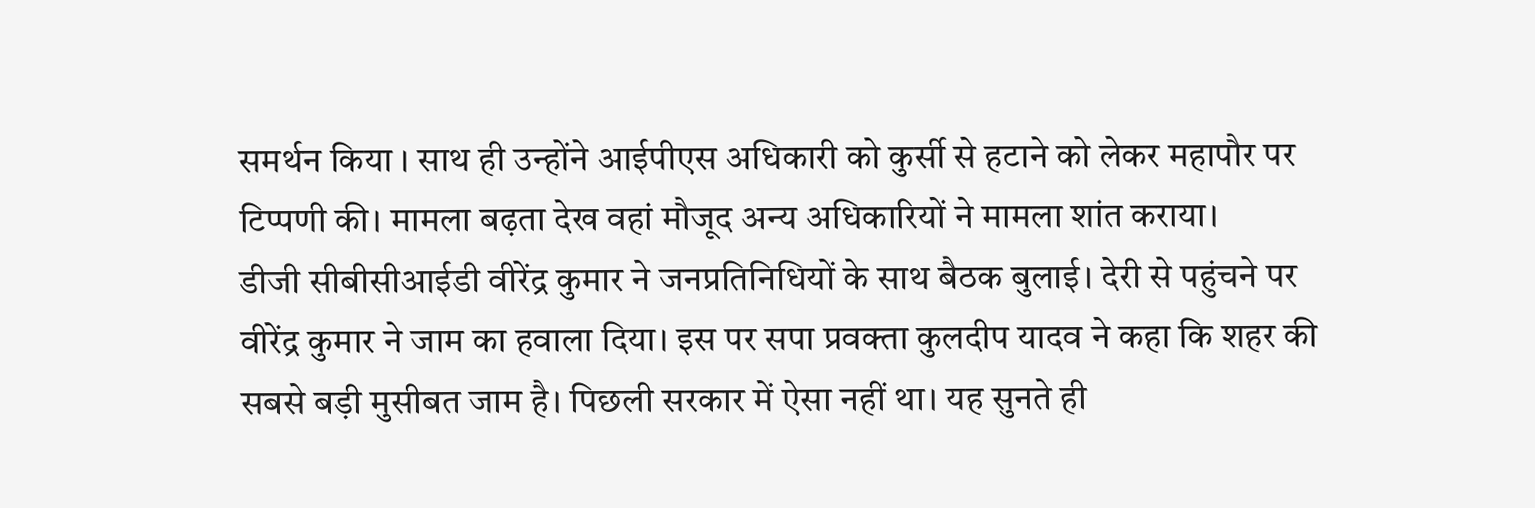समर्थन किया । साथ ही उन्होंने आईपीएस अधिकारी को कुर्सी से हटाने को लेकर महापौर पर टिप्पणी की। मामला बढ़ता देख वहां मौजूद अन्य अधिकारियों ने मामला शांत कराया।
डीजी सीबीसीआईडी वीरेंद्र कुमार ने जनप्रतिनिधियों के साथ बैठक बुलाई। देरी से पहुंचने पर वीरेंद्र कुमार ने जाम का हवाला दिया। इस पर सपा प्रवक्ता कुलदीप यादव ने कहा कि शहर की सबसे बड़ी मुसीबत जाम है। पिछली सरकार में ऐसा नहीं था। यह सुनते ही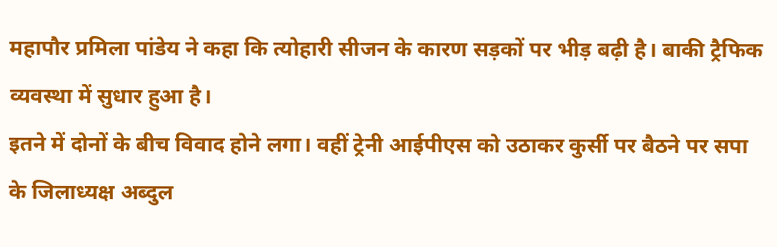महापौर प्रमिला पांडेय ने कहा कि त्योहारी सीजन के कारण सड़कों पर भीड़ बढ़ी है। बाकी ट्रैफिक व्यवस्था में सुधार हुआ है।
इतने में दोनों के बीच विवाद होने लगा। वहीं ट्रेनी आईपीएस को उठाकर कुर्सी पर बैठने पर सपा के जिलाध्यक्ष अब्दुल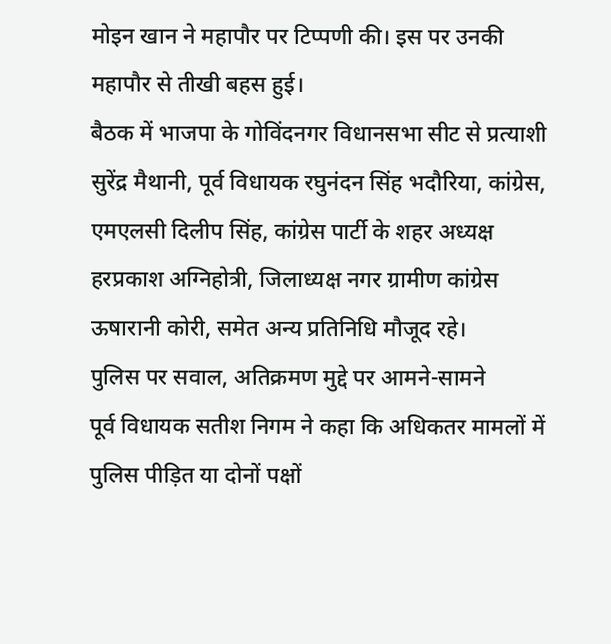मोइन खान ने महापौर पर टिप्पणी की। इस पर उनकी महापौर से तीखी बहस हुई।
बैठक में भाजपा के गोविंदनगर विधानसभा सीट से प्रत्याशी सुरेंद्र मैथानी, पूर्व विधायक रघुनंदन सिंह भदौरिया, कांग्रेस, एमएलसी दिलीप सिंह, कांग्रेस पार्टी के शहर अध्यक्ष हरप्रकाश अग्निहोत्री, जिलाध्यक्ष नगर ग्रामीण कांग्रेस ऊषारानी कोरी, समेत अन्य प्रतिनिधि मौजूद रहे।
पुलिस पर सवाल, अतिक्रमण मुद्दे पर आमने-सामने
पूर्व विधायक सतीश निगम ने कहा कि अधिकतर मामलों में पुलिस पीड़ित या दोनों पक्षों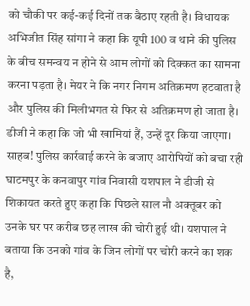को चौकी पर कई-कई दिनों तक बैठाए रहती है। विधायक अभिजीत सिंह सांगा ने कहा कि यूपी 100 व थाने की पुलिस के बीच समन्वय न होने से आम लोगों को दिक्कत का सामना करना पड़ता है। मेयर ने कि नगर निगम अतिक्रमण हटवाता है और पुलिस की मिलीभगत से फिर से अतिक्रमण हो जाता है। डीजी ने कहा कि जो भी खामियां हैं, उन्हें दूर किया जाएगा।
साहब! पुलिस कार्रवाई करने के बजाए आरोपियों को बचा रही
घाटमपुर के कनवापुर गांव निवासी यशपाल ने डीजी से शिकायत करते हुए कहा कि पिछले साल नौ अक्तूबर को उनके घर पर करीब छह लाख की चोरी हुई थी। यशपाल ने बताया कि उनको गांव के जिन लोगों पर चोरी करने का शक है,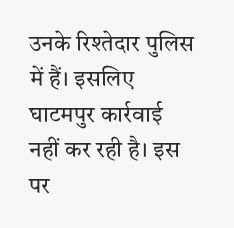उनके रिश्तेदार पुलिस में हैं। इसलिए घाटमपुर कार्रवाई नहीं कर रही है। इस पर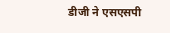डीजी ने एसएसपी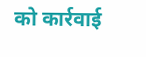को कार्रवाई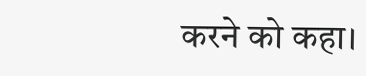करने को कहा।